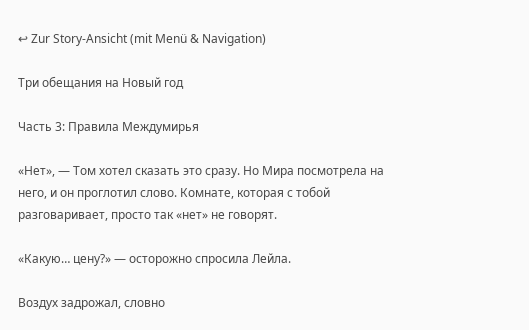↩ Zur Story-Ansicht (mit Menü & Navigation)

Три обещания на Новый год

Часть 3: Правила Междумирья

«Нет», — Том хотел сказать это сразу. Но Мира посмотрела на него, и он проглотил слово. Комнате, которая с тобой разговаривает, просто так «нет» не говорят.

«Какую… цену?» — осторожно спросила Лейла.

Воздух задрожал, словно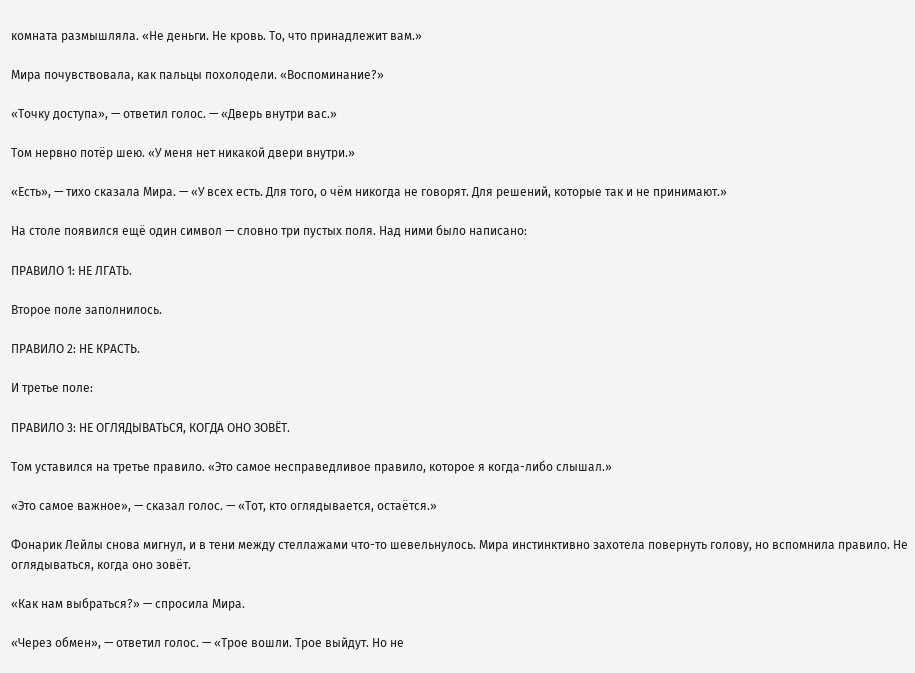комната размышляла. «Не деньги. Не кровь. То, что принадлежит вам.»

Мира почувствовала, как пальцы похолодели. «Воспоминание?»

«Точку доступа», — ответил голос. — «Дверь внутри вас.»

Том нервно потёр шею. «У меня нет никакой двери внутри.»

«Есть», — тихо сказала Мира. — «У всех есть. Для того, о чём никогда не говорят. Для решений, которые так и не принимают.»

На столе появился ещё один символ — словно три пустых поля. Над ними было написано:

ПРАВИЛО 1: НЕ ЛГАТЬ.

Второе поле заполнилось.

ПРАВИЛО 2: НЕ КРАСТЬ.

И третье поле:

ПРАВИЛО 3: НЕ ОГЛЯДЫВАТЬСЯ, КОГДА ОНО ЗОВЁТ.

Том уставился на третье правило. «Это самое несправедливое правило, которое я когда-либо слышал.»

«Это самое важное», — сказал голос. — «Тот, кто оглядывается, остаётся.»

Фонарик Лейлы снова мигнул, и в тени между стеллажами что-то шевельнулось. Мира инстинктивно захотела повернуть голову, но вспомнила правило. Не оглядываться, когда оно зовёт.

«Как нам выбраться?» — спросила Мира.

«Через обмен», — ответил голос. — «Трое вошли. Трое выйдут. Но не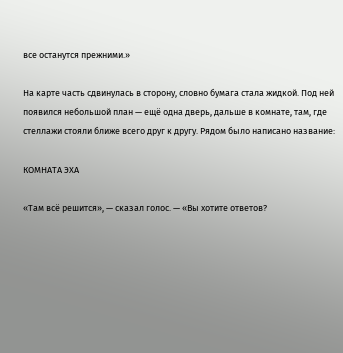все останутся прежними.»

На карте часть сдвинулась в сторону, словно бумага стала жидкой. Под ней появился небольшой план — ещё одна дверь, дальше в комнате, там, где стеллажи стояли ближе всего друг к другу. Рядом было написано название:

КОМНАТА ЭХА

«Там всё решится», — сказал голос. — «Вы хотите ответов?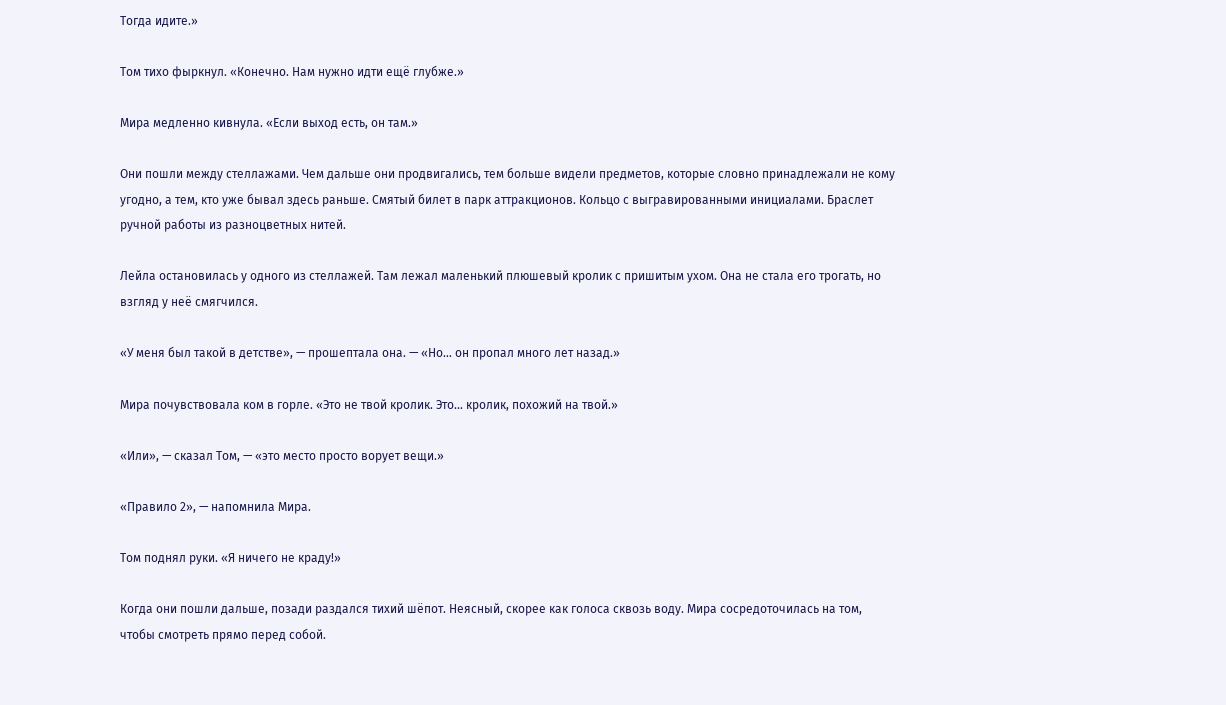Тогда идите.»

Том тихо фыркнул. «Конечно. Нам нужно идти ещё глубже.»

Мира медленно кивнула. «Если выход есть, он там.»

Они пошли между стеллажами. Чем дальше они продвигались, тем больше видели предметов, которые словно принадлежали не кому угодно, а тем, кто уже бывал здесь раньше. Смятый билет в парк аттракционов. Кольцо с выгравированными инициалами. Браслет ручной работы из разноцветных нитей.

Лейла остановилась у одного из стеллажей. Там лежал маленький плюшевый кролик с пришитым ухом. Она не стала его трогать, но взгляд у неё смягчился.

«У меня был такой в детстве», — прошептала она. — «Но… он пропал много лет назад.»

Мира почувствовала ком в горле. «Это не твой кролик. Это… кролик, похожий на твой.»

«Или», — сказал Том, — «это место просто ворует вещи.»

«Правило 2», — напомнила Мира.

Том поднял руки. «Я ничего не краду!»

Когда они пошли дальше, позади раздался тихий шёпот. Неясный, скорее как голоса сквозь воду. Мира сосредоточилась на том, чтобы смотреть прямо перед собой.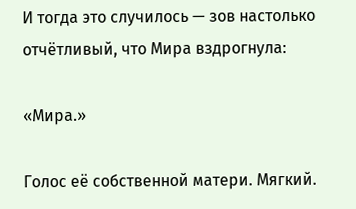И тогда это случилось — зов настолько отчётливый, что Мира вздрогнула:

«Мира.»

Голос её собственной матери. Мягкий.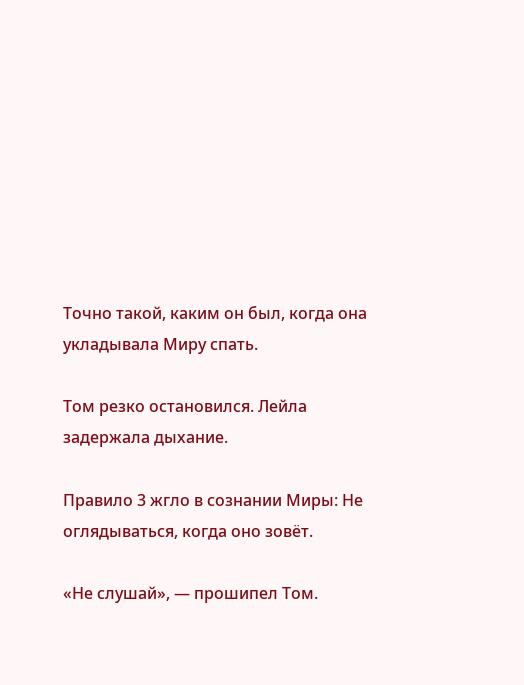Точно такой, каким он был, когда она укладывала Миру спать.

Том резко остановился. Лейла задержала дыхание.

Правило 3 жгло в сознании Миры: Не оглядываться, когда оно зовёт.

«Не слушай», — прошипел Том.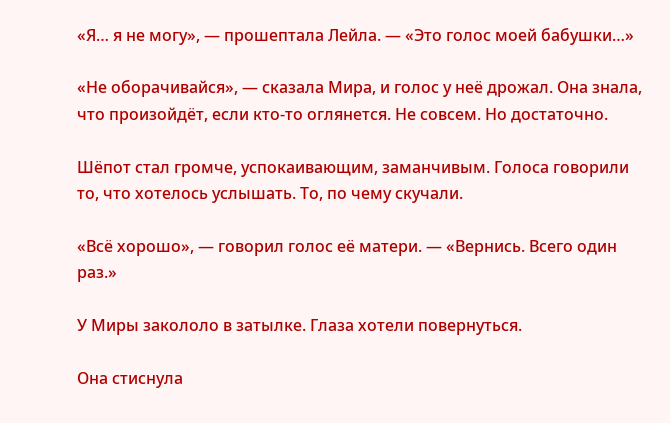«Я… я не могу», — прошептала Лейла. — «Это голос моей бабушки…»

«Не оборачивайся», — сказала Мира, и голос у неё дрожал. Она знала, что произойдёт, если кто-то оглянется. Не совсем. Но достаточно.

Шёпот стал громче, успокаивающим, заманчивым. Голоса говорили то, что хотелось услышать. То, по чему скучали.

«Всё хорошо», — говорил голос её матери. — «Вернись. Всего один раз.»

У Миры закололо в затылке. Глаза хотели повернуться.

Она стиснула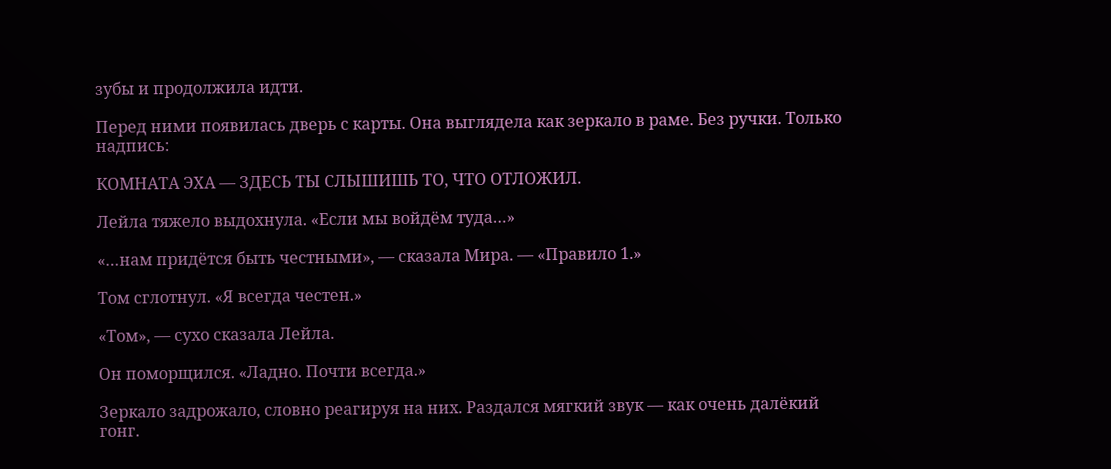зубы и продолжила идти.

Перед ними появилась дверь с карты. Она выглядела как зеркало в раме. Без ручки. Только надпись:

КОМНАТА ЭХА — ЗДЕСЬ ТЫ СЛЫШИШЬ ТО, ЧТО ОТЛОЖИЛ.

Лейла тяжело выдохнула. «Если мы войдём туда…»

«…нам придётся быть честными», — сказала Мира. — «Правило 1.»

Том сглотнул. «Я всегда честен.»

«Том», — сухо сказала Лейла.

Он поморщился. «Ладно. Почти всегда.»

Зеркало задрожало, словно реагируя на них. Раздался мягкий звук — как очень далёкий гонг.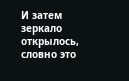И затем зеркало открылось, словно это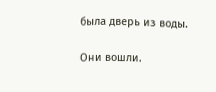была дверь из воды.

Они вошли.